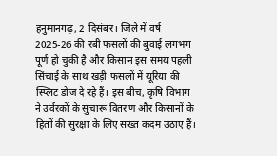हनुमानगढ़, 2 दिसंबर। जिले में वर्ष 2025-26 की रबी फसलों की बुवाई लगभग पूर्ण हो चुकी है और किसान इस समय पहली सिंचाई के साथ खड़ी फसलों में यूरिया की स्प्लिट डोज दे रहे हैं। इस बीच, कृषि विभाग ने उर्वरकों के सुचारू वितरण और किसानों के हितों की सुरक्षा के लिए सख्त कदम उठाए हैं।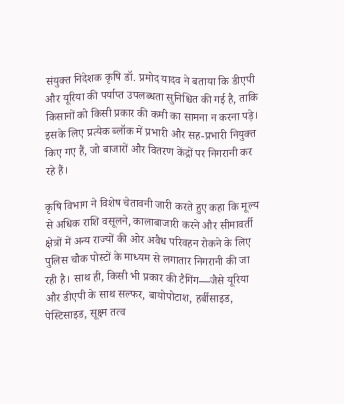संयुक्त निदेशक कृषि डॉ. प्रमोद यादव ने बताया कि डीएपी और यूरिया की पर्याप्त उपलब्धता सुनिश्चित की गई है, ताकि किसानों को किसी प्रकार की कमी का सामना न करना पड़े। इसके लिए प्रत्येक ब्लॉक में प्रभारी और सह-प्रभारी नियुक्त किए गए हैं, जो बाजारों और वितरण केंद्रों पर निगरानी कर रहे हैं।

कृषि विभाग ने विशेष चेतावनी जारी करते हुए कहा कि मूल्य से अधिक राशि वसूलने, कालाबाजारी करने और सीमावर्ती क्षेत्रों में अन्य राज्यों की ओर अवैध परिवहन रोकने के लिए पुलिस चौक पोस्टों के माध्यम से लगातार निगरानी की जा रही है। साथ ही, किसी भी प्रकार की टैगिंग—जैसे यूरिया और डीएपी के साथ सल्फर, बायोपोटाश, हर्बीसाइड, पेस्टिसाइड, सूक्ष्म तत्व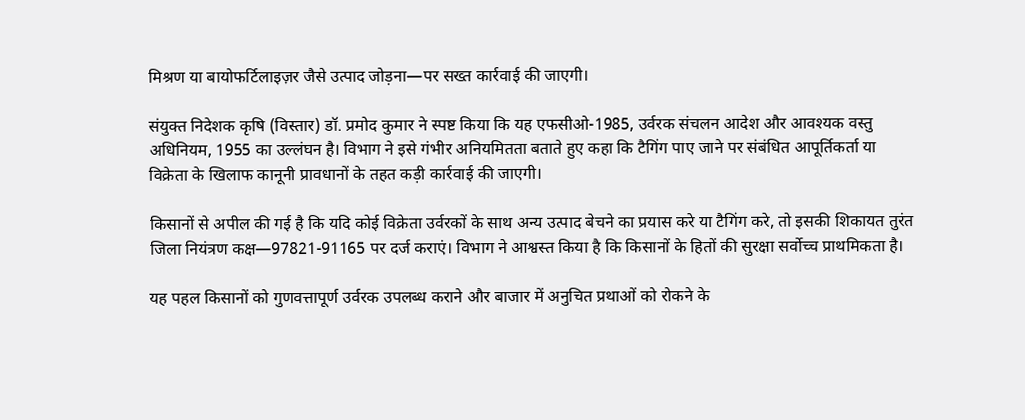मिश्रण या बायोफर्टिलाइज़र जैसे उत्पाद जोड़ना—पर सख्त कार्रवाई की जाएगी।

संयुक्त निदेशक कृषि (विस्तार) डॉ. प्रमोद कुमार ने स्पष्ट किया कि यह एफसीओ-1985, उर्वरक संचलन आदेश और आवश्यक वस्तु अधिनियम, 1955 का उल्लंघन है। विभाग ने इसे गंभीर अनियमितता बताते हुए कहा कि टैगिंग पाए जाने पर संबंधित आपूर्तिकर्ता या विक्रेता के खिलाफ कानूनी प्रावधानों के तहत कड़ी कार्रवाई की जाएगी।

किसानों से अपील की गई है कि यदि कोई विक्रेता उर्वरकों के साथ अन्य उत्पाद बेचने का प्रयास करे या टैगिंग करे, तो इसकी शिकायत तुरंत जिला नियंत्रण कक्ष—97821-91165 पर दर्ज कराएं। विभाग ने आश्वस्त किया है कि किसानों के हितों की सुरक्षा सर्वोच्च प्राथमिकता है।

यह पहल किसानों को गुणवत्तापूर्ण उर्वरक उपलब्ध कराने और बाजार में अनुचित प्रथाओं को रोकने के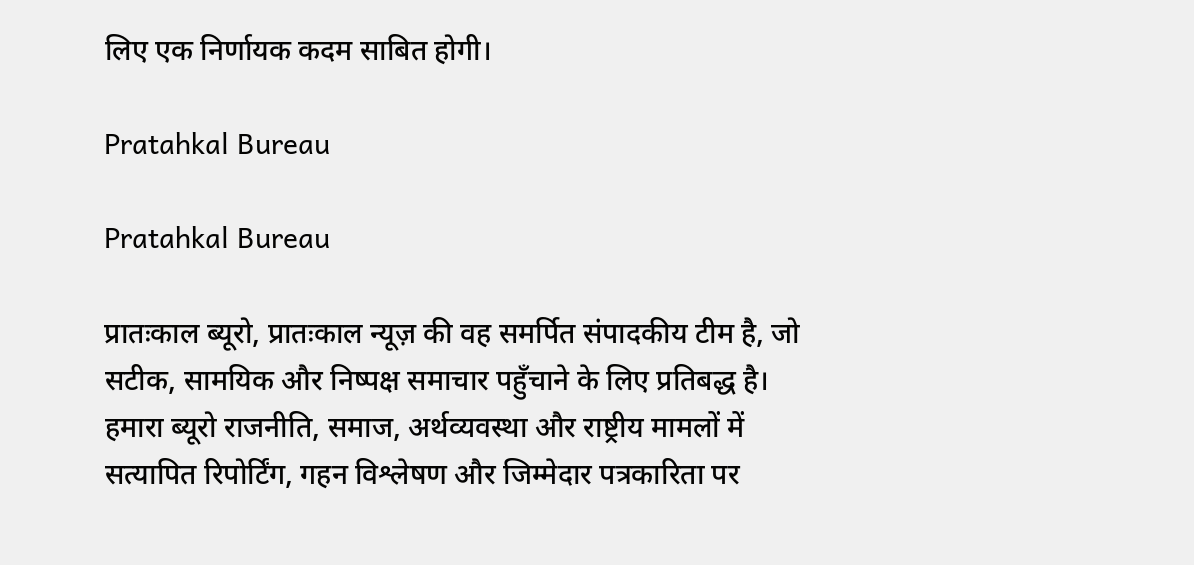लिए एक निर्णायक कदम साबित होगी।

Pratahkal Bureau

Pratahkal Bureau

प्रातःकाल ब्यूरो, प्रातःकाल न्यूज़ की वह समर्पित संपादकीय टीम है, जो सटीक, सामयिक और निष्पक्ष समाचार पहुँचाने के लिए प्रतिबद्ध है। हमारा ब्यूरो राजनीति, समाज, अर्थव्यवस्था और राष्ट्रीय मामलों में सत्यापित रिपोर्टिंग, गहन विश्लेषण और जिम्मेदार पत्रकारिता पर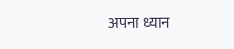अपना ध्यान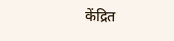केंद्रित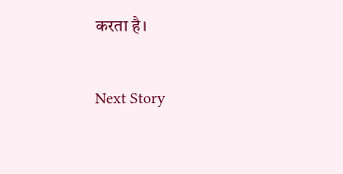करता है।

Next Story